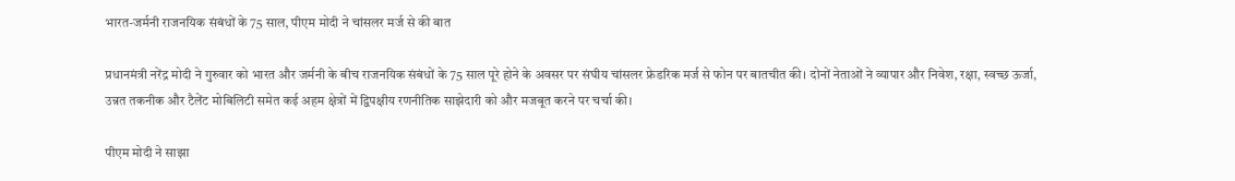भारत-जर्मनी राजनयिक संबंधों के 75 साल, पीएम मोदी ने चांसलर मर्ज से की बात

प्रधानमंत्री नरेंद्र मोदी ने गुरुवार को भारत और जर्मनी के बीच राजनयिक संबंधों के 75 साल पूरे होने के अवसर पर संघीय चांसलर फ्रेडरिक मर्ज से फोन पर बातचीत की। दोनों नेताओं ने व्यापार और निवेश, रक्षा, स्वच्छ ऊर्जा, उन्नत तकनीक और टैलेंट मोबिलिटी समेत कई अहम क्षेत्रों में द्विपक्षीय रणनीतिक साझेदारी को और मजबूत करने पर चर्चा की।

पीएम मोदी ने साझा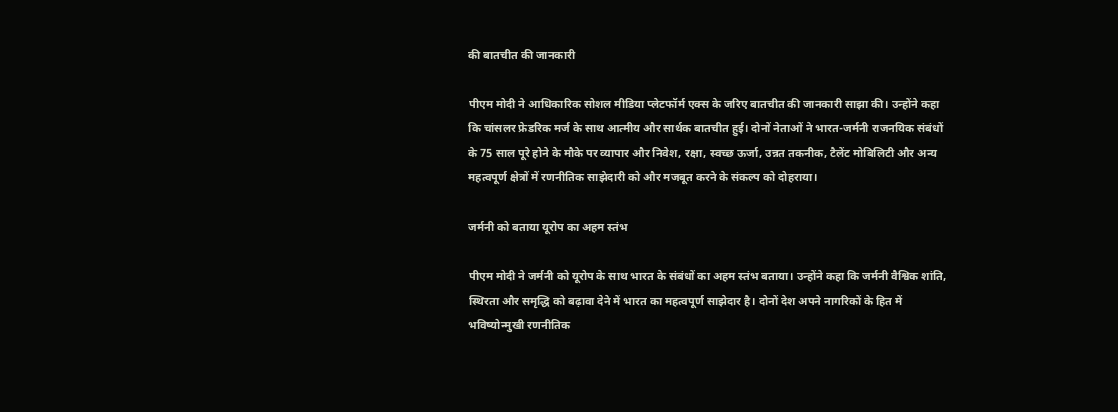की बातचीत की जानकारी

पीएम मोदी ने आधिकारिक सोशल मीडिया प्लेटफॉर्म एक्स के जरिए बातचीत की जानकारी साझा की। उन्होंने कहा कि चांसलर फ्रेडरिक मर्ज के साथ आत्मीय और सार्थक बातचीत हुई। दोनों नेताओं ने भारत-जर्मनी राजनयिक संबंधों के 75 साल पूरे होने के मौके पर व्यापार और निवेश, रक्षा, स्वच्छ ऊर्जा, उन्नत तकनीक, टैलेंट मोबिलिटी और अन्य महत्वपूर्ण क्षेत्रों में रणनीतिक साझेदारी को और मजबूत करने के संकल्प को दोहराया।

जर्मनी को बताया यूरोप का अहम स्तंभ

पीएम मोदी ने जर्मनी को यूरोप के साथ भारत के संबंधों का अहम स्तंभ बताया। उन्होंने कहा कि जर्मनी वैश्विक शांति, स्थिरता और समृद्धि को बढ़ावा देने में भारत का महत्वपूर्ण साझेदार है। दोनों देश अपने नागरिकों के हित में भविष्योन्मुखी रणनीतिक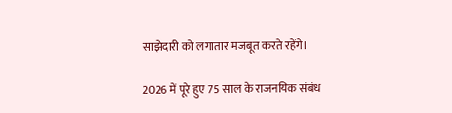साझेदारी को लगातार मजबूत करते रहेंगे।

2026 में पूरे हुए 75 साल के राजनयिक संबंध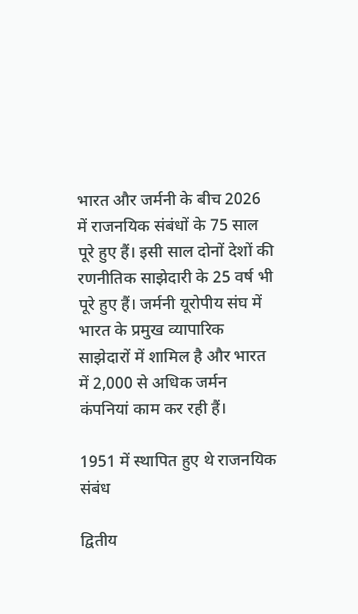भारत और जर्मनी के बीच 2026 में राजनयिक संबंधों के 75 साल पूरे हुए हैं। इसी साल दोनों देशों की रणनीतिक साझेदारी के 25 वर्ष भी पूरे हुए हैं। जर्मनी यूरोपीय संघ में भारत के प्रमुख व्यापारिक साझेदारों में शामिल है और भारत में 2,000 से अधिक जर्मन कंपनियां काम कर रही हैं।

1951 में स्थापित हुए थे राजनयिक संबंध

द्वितीय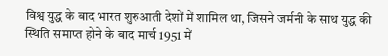विश्व युद्ध के बाद भारत शुरुआती देशों में शामिल था, जिसने जर्मनी के साथ युद्ध की स्थिति समाप्त होने के बाद मार्च 1951 में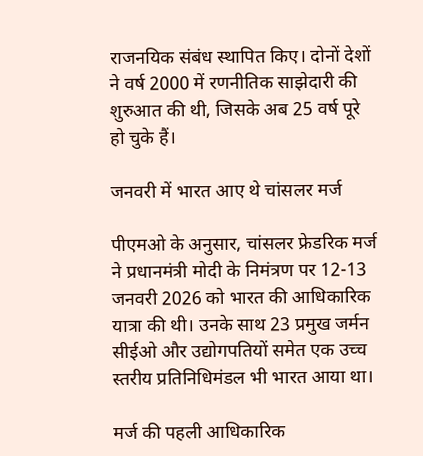राजनयिक संबंध स्थापित किए। दोनों देशों ने वर्ष 2000 में रणनीतिक साझेदारी की शुरुआत की थी, जिसके अब 25 वर्ष पूरे हो चुके हैं।

जनवरी में भारत आए थे चांसलर मर्ज

पीएमओ के अनुसार, चांसलर फ्रेडरिक मर्ज ने प्रधानमंत्री मोदी के निमंत्रण पर 12-13 जनवरी 2026 को भारत की आधिकारिक यात्रा की थी। उनके साथ 23 प्रमुख जर्मन सीईओ और उद्योगपतियों समेत एक उच्च स्तरीय प्रतिनिधिमंडल भी भारत आया था।

मर्ज की पहली आधिकारिक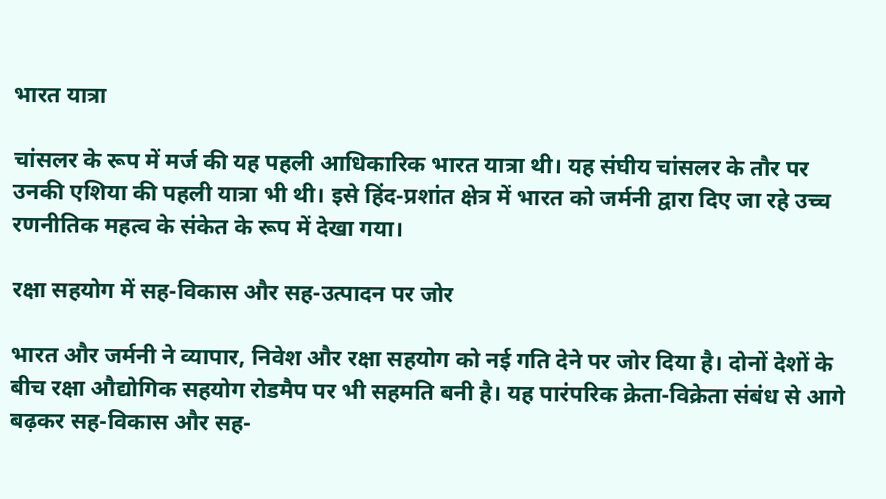भारत यात्रा

चांसलर के रूप में मर्ज की यह पहली आधिकारिक भारत यात्रा थी। यह संघीय चांसलर के तौर पर उनकी एशिया की पहली यात्रा भी थी। इसे हिंद-प्रशांत क्षेत्र में भारत को जर्मनी द्वारा दिए जा रहे उच्च रणनीतिक महत्व के संकेत के रूप में देखा गया।

रक्षा सहयोग में सह-विकास और सह-उत्पादन पर जोर

भारत और जर्मनी ने व्यापार, निवेश और रक्षा सहयोग को नई गति देने पर जोर दिया है। दोनों देशों के बीच रक्षा औद्योगिक सहयोग रोडमैप पर भी सहमति बनी है। यह पारंपरिक क्रेता-विक्रेता संबंध से आगे बढ़कर सह-विकास और सह-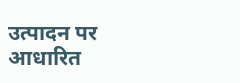उत्पादन पर आधारित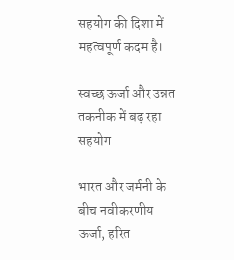सहयोग की दिशा में महत्वपूर्ण कदम है।

स्वच्छ ऊर्जा और उन्नत तकनीक में बढ़ रहा सहयोग

भारत और जर्मनी के बीच नवीकरणीय ऊर्जा, हरित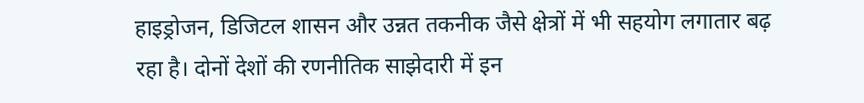हाइड्रोजन, डिजिटल शासन और उन्नत तकनीक जैसे क्षेत्रों में भी सहयोग लगातार बढ़ रहा है। दोनों देशों की रणनीतिक साझेदारी में इन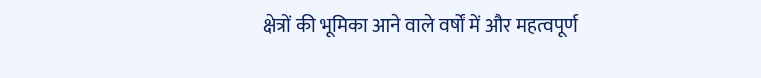क्षेत्रों की भूमिका आने वाले वर्षों में और महत्वपूर्ण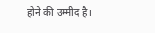होने की उम्मीद है।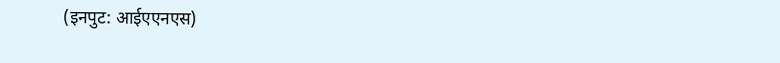(इनपुट: आईएएनएस)